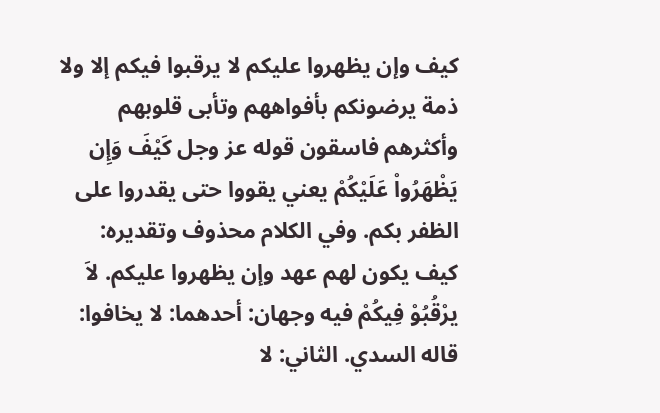كيف وإن يظهروا عليكم لا يرقبوا فيكم إلا ولا ذمة يرضونكم بأفواههم وتأبى قلوبهم وأكثرهم فاسقون قوله عز وجل كَيْفَ وَإِن يَظْهَرُواْ عَلَيْكُمْ يعني يقووا حتى يقدروا على الظفر بكم. وفي الكلام محذوف وتقديره: كيف يكون لهم عهد وإن يظهروا عليكم. لاَ يرْقُبُوْ فِيكُمْ فيه وجهان: أحدهما: لا يخافوا: قاله السدي. الثاني: لا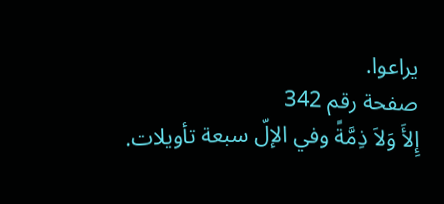يراعوا.
صفحة رقم 342
إِلأَ وَلاَ ذِمَّةً وفي الإلّ سبعة تأويلات.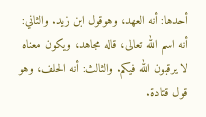أحدها: أنه العهد، وهوقول ابن زيد. والثاني: أنه اسم الله تعالى، قاله مجاهد، ويكون معناه لا يرقبون الله فيكم. والثالث: أنه الحلف، وهو قول قتادة.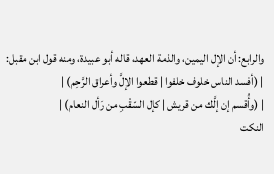والرابع: أن الإل اليمين، والذمة العهد، قاله أبو عبيدة، ومنه قول ابن مقبل:
| (أفسد الناس خلوف خلفوا | قطعوا الإلَّ وأعراق الرَّحِم) |
| (وأُقسم إن إلَّك من قريش | كإل السّقْبِ من رَأل النعام) |
النكت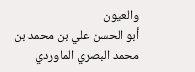والعيون
أبو الحسن علي بن محمد بن محمد البصري الماوردي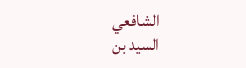الشافعي
السيد بن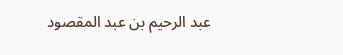عبد الرحيم بن عبد المقصود